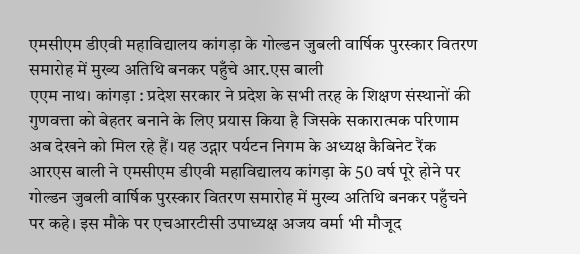एमसीएम डीएवी महाविद्यालय कांगड़ा के गोल्डन जुबली वार्षिक पुरस्कार वितरण समारोह में मुख्य अतिथि बनकर पहुँचे आर.एस बाली
एएम नाथ। कांगड़ा : प्रदेश सरकार ने प्रदेश के सभी तरह के शिक्षण संस्थानों की गुणवत्ता को बेहतर बनाने के लिए प्रयास किया है जिसके सकारात्मक परिणाम अब देखने को मिल रहे हैं। यह उद्गार पर्यटन निगम के अध्यक्ष कैबिनेट रैंक आरएस बाली ने एमसीएम डीएवी महाविद्यालय कांगड़ा के 50 वर्ष पूरे होने पर गोल्डन जुबली वार्षिक पुरस्कार वितरण समारोह में मुख्य अतिथि बनकर पहुँचने पर कहे। इस मौके पर एचआरटीसी उपाध्यक्ष अजय वर्मा भी मौजूद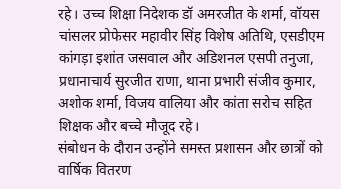रहे। उच्च शिक्षा निदेशक डॉ अमरजीत के शर्मा, वॉयस चांसलर प्रोफेसर महावीर सिंह विशेष अतिथि, एसडीएम कांगड़ा इशांत जसवाल और अडिशनल एसपी तनुजा, प्रधानाचार्य सुरजीत राणा, थाना प्रभारी संजीव कुमार, अशोक शर्मा, विजय वालिया और कांता सरोच सहित शिक्षक और बच्चे मौजूद रहे।
संबोधन के दौरान उन्होंने समस्त प्रशासन और छात्रों को वार्षिक वितरण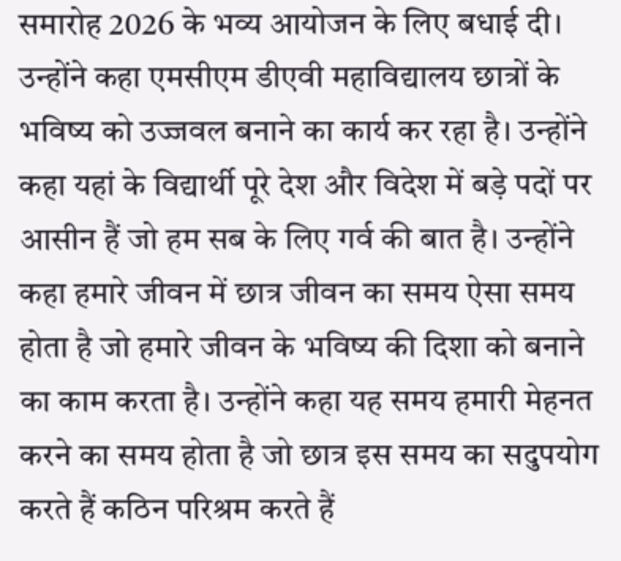समारोह 2026 के भव्य आयोजन के लिए बधाई दी। उन्होंने कहा एमसीएम डीएवी महाविद्यालय छात्रों के भविष्य को उज्जवल बनाने का कार्य कर रहा है। उन्होंने कहा यहां के विद्यार्थी पूरे देश और विदेश में बड़े पदों पर आसीन हैं जो हम सब के लिए गर्व की बात है। उन्होंने कहा हमारे जीवन में छात्र जीवन का समय ऐसा समय होता है जो हमारे जीवन के भविष्य की दिशा को बनाने का काम करता है। उन्होंने कहा यह समय हमारी मेहनत करने का समय होता है जो छात्र इस समय का सदुपयोग करते हैं कठिन परिश्रम करते हैं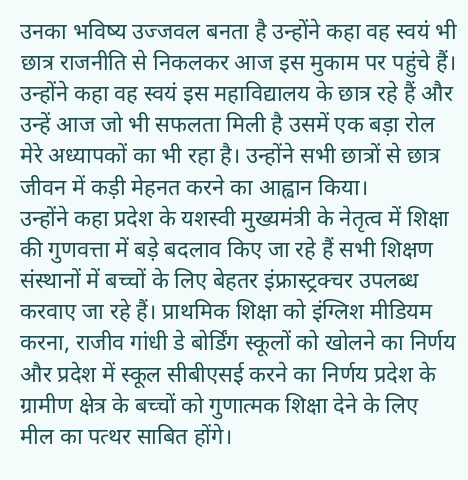उनका भविष्य उज्जवल बनता है उन्होंने कहा वह स्वयं भी छात्र राजनीति से निकलकर आज इस मुकाम पर पहुंचे हैं। उन्होंने कहा वह स्वयं इस महाविद्यालय के छात्र रहे हैं और उन्हें आज जो भी सफलता मिली है उसमें एक बड़ा रोल मेरे अध्यापकों का भी रहा है। उन्होंने सभी छात्रों से छात्र जीवन में कड़ी मेहनत करने का आह्वान किया।
उन्होंने कहा प्रदेश के यशस्वी मुख्यमंत्री के नेतृत्व में शिक्षा की गुणवत्ता में बड़े बदलाव किए जा रहे हैं सभी शिक्षण संस्थानों में बच्चों के लिए बेहतर इंफ्रास्ट्रक्चर उपलब्ध करवाए जा रहे हैं। प्राथमिक शिक्षा को इंग्लिश मीडियम करना, राजीव गांधी डे बोर्डिंग स्कूलों को खोलने का निर्णय और प्रदेश में स्कूल सीबीएसई करने का निर्णय प्रदेश के ग्रामीण क्षेत्र के बच्चों को गुणात्मक शिक्षा देने के लिए मील का पत्थर साबित होंगे।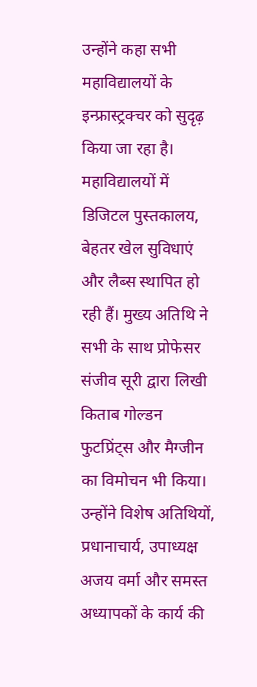उन्होंने कहा सभी महाविद्यालयों के इन्फ्रास्ट्रक्चर को सुदृढ़ किया जा रहा है। महाविद्यालयों में डिजिटल पुस्तकालय, बेहतर खेल सुविधाएं और लैब्स स्थापित हो रही हैं। मुख्य अतिथि ने सभी के साथ प्रोफेसर संजीव सूरी द्वारा लिखी किताब गोल्डन फुटप्रिंट्स और मैग्जीन का विमोचन भी किया। उन्होंने विशेष अतिथियों, प्रधानाचार्य, उपाध्यक्ष अजय वर्मा और समस्त अध्यापकों के कार्य की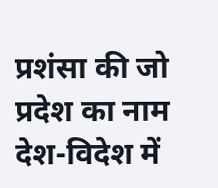प्रशंसा की जो प्रदेश का नाम देश-विदेश में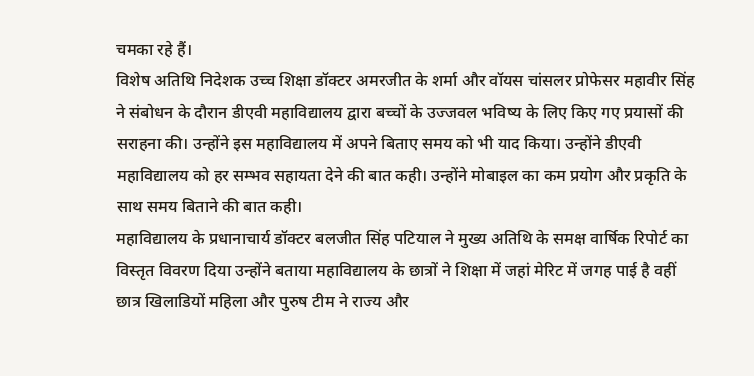चमका रहे हैं।
विशेष अतिथि निदेशक उच्च शिक्षा डॉक्टर अमरजीत के शर्मा और वॉयस चांसलर प्रोफेसर महावीर सिंह ने संबोधन के दौरान डीएवी महाविद्यालय द्वारा बच्चों के उज्जवल भविष्य के लिए किए गए प्रयासों की सराहना की। उन्होंने इस महाविद्यालय में अपने बिताए समय को भी याद किया। उन्होंने डीएवी महाविद्यालय को हर सम्भव सहायता देने की बात कही। उन्होंने मोबाइल का कम प्रयोग और प्रकृति के साथ समय बिताने की बात कही।
महाविद्यालय के प्रधानाचार्य डॉक्टर बलजीत सिंह पटियाल ने मुख्य अतिथि के समक्ष वार्षिक रिपोर्ट का विस्तृत विवरण दिया उन्होंने बताया महाविद्यालय के छात्रों ने शिक्षा में जहां मेरिट में जगह पाई है वहीं छात्र खिलाडियों महिला और पुरुष टीम ने राज्य और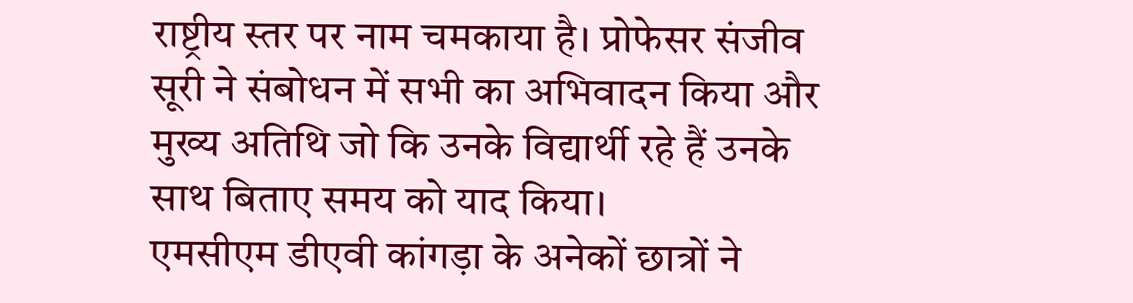राष्ट्रीय स्तर पर नाम चमकाया है। प्रोफेसर संजीव सूरी ने संबोधन में सभी का अभिवादन किया और मुख्य अतिथि जो कि उनके विद्यार्थी रहे हैं उनके साथ बिताए समय को याद किया।
एमसीएम डीएवी कांगड़ा के अनेकों छात्रों ने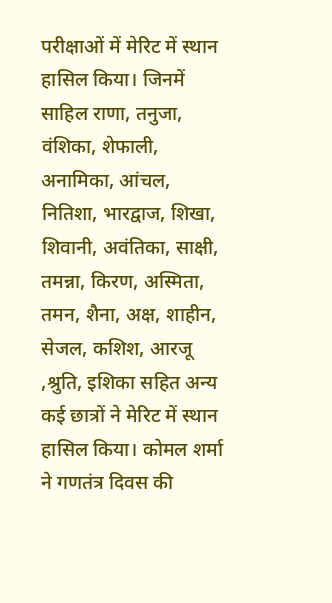परीक्षाओं में मेरिट में स्थान हासिल किया। जिनमें साहिल राणा, तनुजा, वंशिका, शेफाली, अनामिका, आंचल, नितिशा, भारद्वाज, शिखा, शिवानी, अवंतिका, साक्षी, तमन्ना, किरण, अस्मिता, तमन, शैना, अक्ष, शाहीन,
सेजल, कशिश, आरजू ,श्रुति, इशिका सहित अन्य कई छात्रों ने मेरिट में स्थान हासिल किया। कोमल शर्मा ने गणतंत्र दिवस की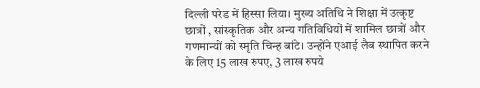दिल्ली परेड में हिस्सा लिया। मुख्य अतिथि ने शिक्षा में उत्कृष्ट छात्रों , सांस्कृतिक और अन्य गतिविधियों में शामिल छात्रों और गणमान्यों को स्मृति चिन्ह बांटे। उन्होंने एआई लैब स्थापित करने के लिए 15 लाख रुपए, 3 लाख रुपये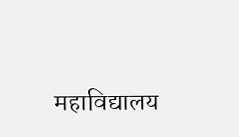महाविद्यालय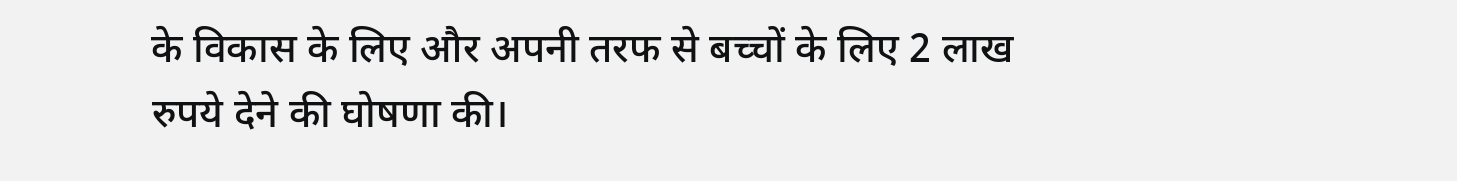के विकास के लिए और अपनी तरफ से बच्चों के लिए 2 लाख रुपये देने की घोषणा की।